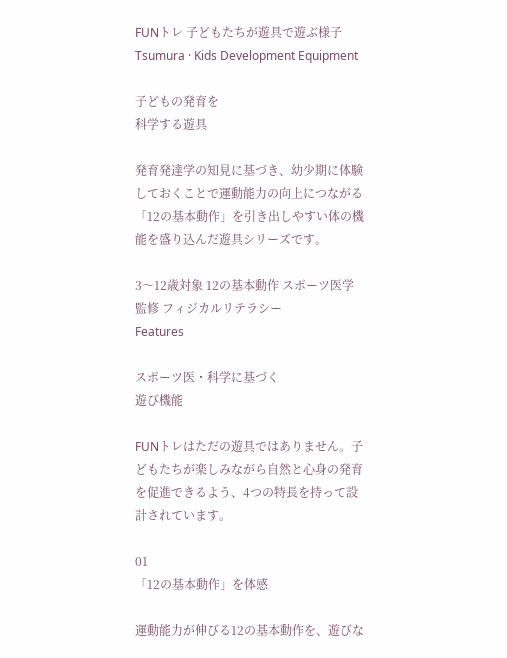FUNトレ 子どもたちが遊具で遊ぶ様子
Tsumura · Kids Development Equipment

子どもの発育を
科学する遊具

発育発達学の知見に基づき、幼少期に体験しておくことで運動能力の向上につながる「12の基本動作」を引き出しやすい体の機能を盛り込んだ遊具シリーズです。

3〜12歳対象 12の基本動作 スポーツ医学監修 フィジカルリテラシー
Features

スポーツ医・科学に基づく
遊び機能

FUNトレはただの遊具ではありません。子どもたちが楽しみながら自然と心身の発育を促進できるよう、4つの特長を持って設計されています。

01
「12の基本動作」を体感

運動能力が伸びる12の基本動作を、遊びな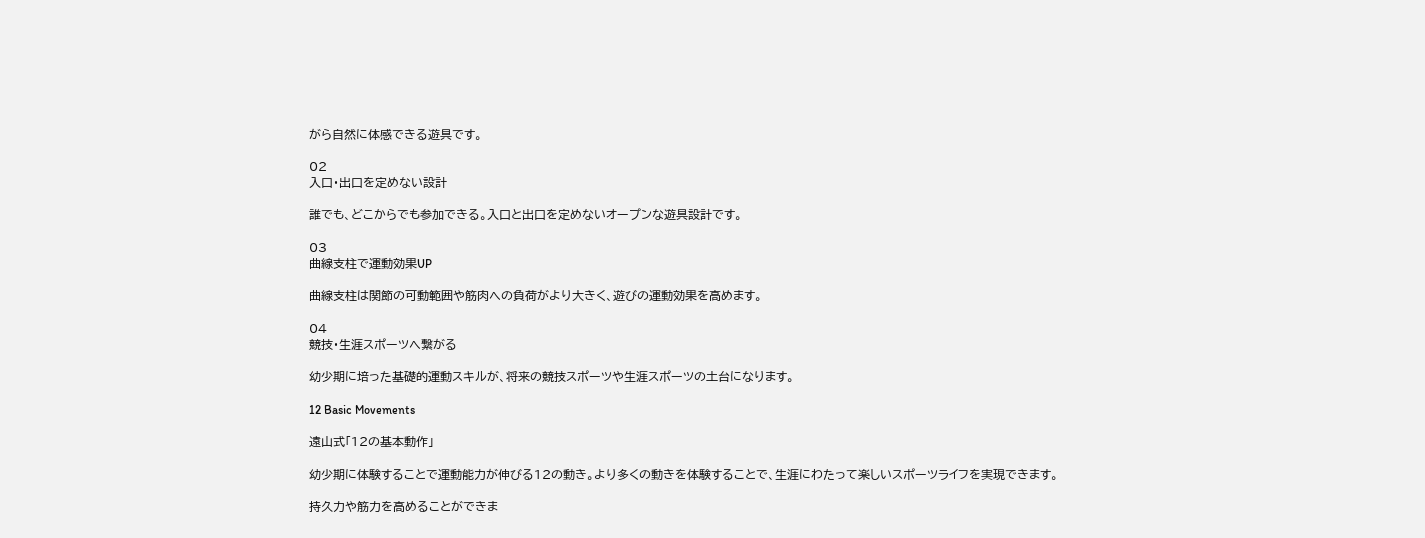がら自然に体感できる遊具です。

02
入口・出口を定めない設計

誰でも、どこからでも参加できる。入口と出口を定めないオープンな遊具設計です。

03
曲線支柱で運動効果UP

曲線支柱は関節の可動範囲や筋肉への負荷がより大きく、遊びの運動効果を高めます。

04
競技・生涯スポーツへ繋がる

幼少期に培った基礎的運動スキルが、将来の競技スポーツや生涯スポーツの土台になります。

12 Basic Movements

遠山式「12の基本動作」

幼少期に体験することで運動能力が伸びる12の動き。より多くの動きを体験することで、生涯にわたって楽しいスポーツライフを実現できます。

持久力や筋力を高めることができま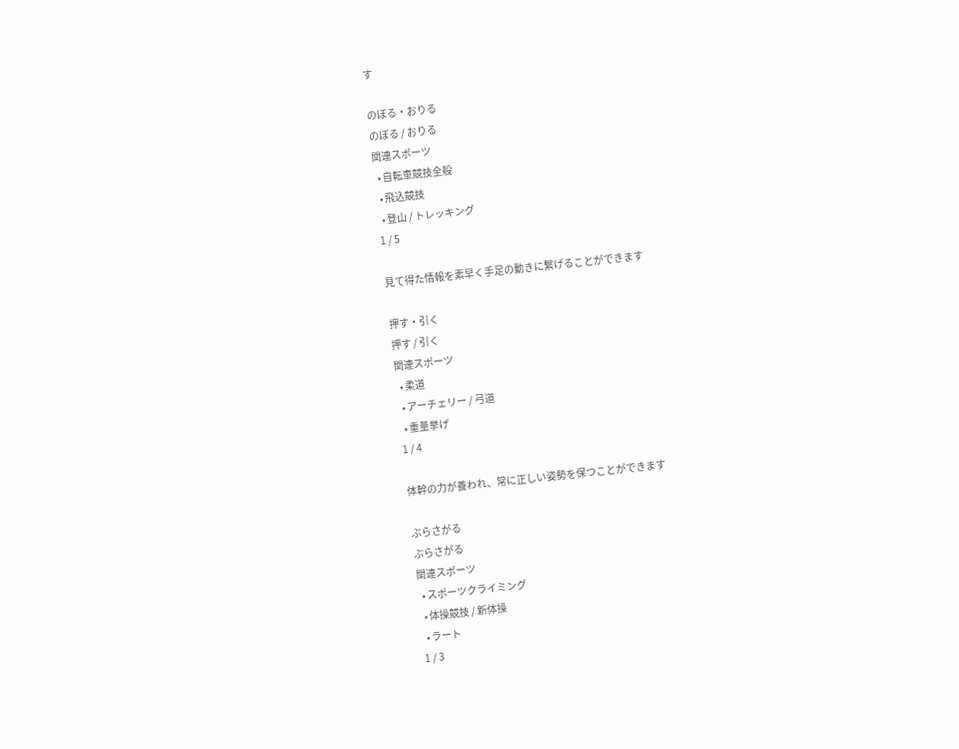す

のぼる・おりる
のぼる / おりる
関連スポーツ
  • 自転車競技全般
  • 飛込競技
  • 登山 / トレッキング
1 / 5

見て得た情報を素早く手足の動きに繋げることができます

押す・引く
押す / 引く
関連スポーツ
  • 柔道
  • アーチェリー / 弓道
  • 重量挙げ
1 / 4

体幹の力が養われ、常に正しい姿勢を保つことができます

ぶらさがる
ぶらさがる
関連スポーツ
  • スポーツクライミング
  • 体操競技 / 新体操
  • ラート
1 / 3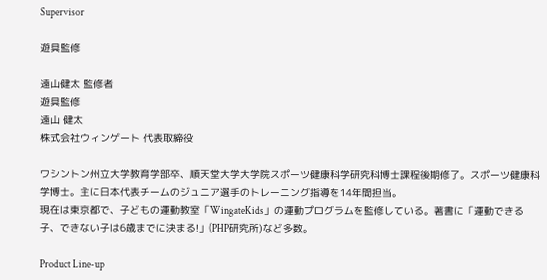Supervisor

遊具監修

遠山健太 監修者
遊具監修
遠山 健太
株式会社ウィンゲート 代表取締役

ワシントン州立大学教育学部卒、順天堂大学大学院スポーツ健康科学研究科博士課程後期修了。スポーツ健康科学博士。主に日本代表チームのジュニア選手のトレーニング指導を14年間担当。
現在は東京都で、子どもの運動教室「WingateKids」の運動プログラムを監修している。著書に「運動できる子、できない子は6歳までに決まる!」(PHP研究所)など多数。

Product Line-up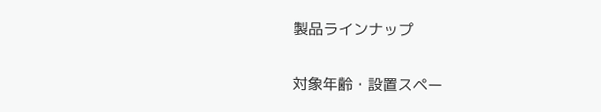製品ラインナップ

対象年齢・設置スペー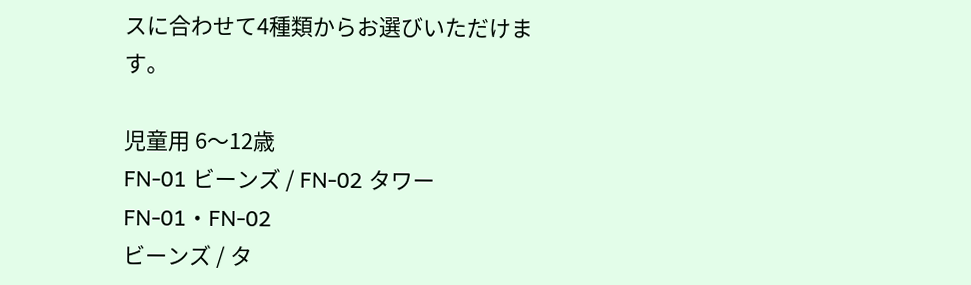スに合わせて4種類からお選びいただけます。

児童用 6〜12歳
FN-01 ビーンズ / FN-02 タワー
FN-01・FN-02
ビーンズ / タ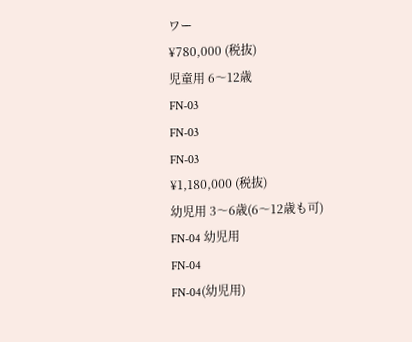ワー
¥780,000 (税抜)
児童用 6〜12歳
FN-03
FN-03
FN-03
¥1,180,000 (税抜)
幼児用 3〜6歳(6〜12歳も可)
FN-04 幼児用
FN-04
FN-04(幼児用)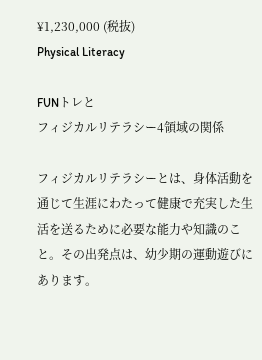¥1,230,000 (税抜)
Physical Literacy

FUNトレと
フィジカルリテラシー4領域の関係

フィジカルリテラシーとは、身体活動を通じて生涯にわたって健康で充実した生活を送るために必要な能力や知識のこと。その出発点は、幼少期の運動遊びにあります。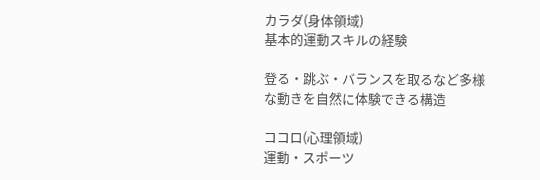カラダ(身体領域)
基本的運動スキルの経験

登る・跳ぶ・バランスを取るなど多様な動きを自然に体験できる構造

ココロ(心理領域)
運動・スポーツ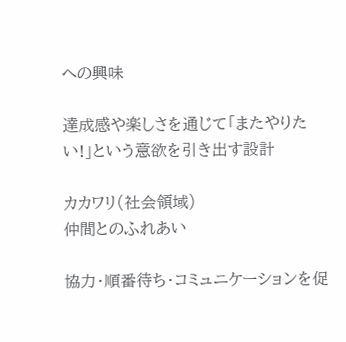への興味

達成感や楽しさを通じて「またやりたい!」という意欲を引き出す設計

カカワリ(社会領域)
仲間とのふれあい

協力・順番待ち・コミュニケーションを促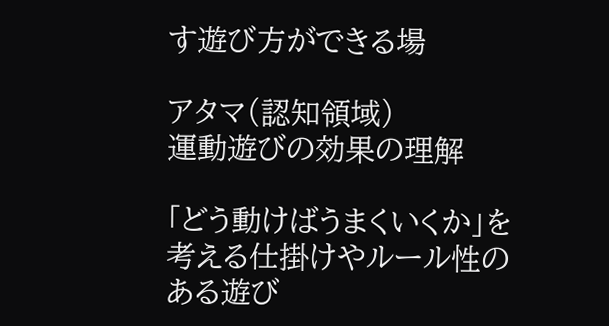す遊び方ができる場

アタマ(認知領域)
運動遊びの効果の理解

「どう動けばうまくいくか」を考える仕掛けやルール性のある遊び